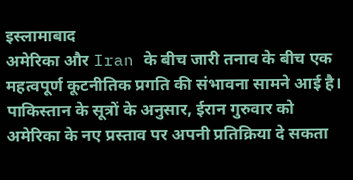इस्लामाबाद
अमेरिका और Iran के बीच जारी तनाव के बीच एक महत्वपूर्ण कूटनीतिक प्रगति की संभावना सामने आई है। पाकिस्तान के सूत्रों के अनुसार, ईरान गुरुवार को अमेरिका के नए प्रस्ताव पर अपनी प्रतिक्रिया दे सकता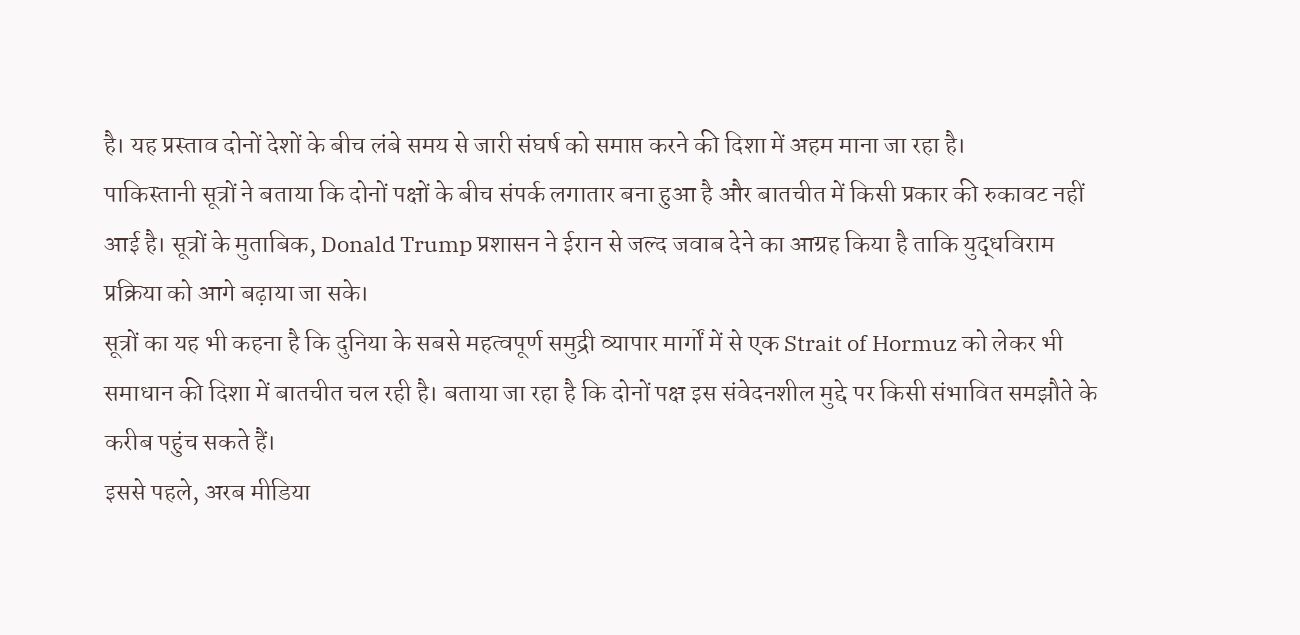है। यह प्रस्ताव दोनों देशों के बीच लंबे समय से जारी संघर्ष को समाप्त करने की दिशा में अहम माना जा रहा है।
पाकिस्तानी सूत्रों ने बताया कि दोनों पक्षों के बीच संपर्क लगातार बना हुआ है और बातचीत में किसी प्रकार की रुकावट नहीं आई है। सूत्रों के मुताबिक, Donald Trump प्रशासन ने ईरान से जल्द जवाब देने का आग्रह किया है ताकि युद्धविराम प्रक्रिया को आगे बढ़ाया जा सके।
सूत्रों का यह भी कहना है कि दुनिया के सबसे महत्वपूर्ण समुद्री व्यापार मार्गों में से एक Strait of Hormuz को लेकर भी समाधान की दिशा में बातचीत चल रही है। बताया जा रहा है कि दोनों पक्ष इस संवेदनशील मुद्दे पर किसी संभावित समझौते के करीब पहुंच सकते हैं।
इससे पहले, अरब मीडिया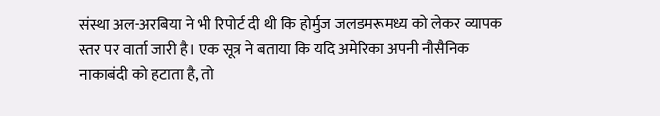संस्था अल-अरबिया ने भी रिपोर्ट दी थी कि होर्मुज जलडमरूमध्य को लेकर व्यापक स्तर पर वार्ता जारी है। एक सूत्र ने बताया कि यदि अमेरिका अपनी नौसैनिक नाकाबंदी को हटाता है, तो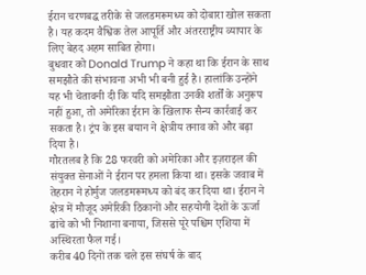ईरान चरणबद्ध तरीके से जलडमरूमध्य को दोबारा खोल सकता है। यह कदम वैश्विक तेल आपूर्ति और अंतरराष्ट्रीय व्यापार के लिए बेहद अहम साबित होगा।
बुधवार को Donald Trump ने कहा था कि ईरान के साथ समझौते की संभावना अभी भी बनी हुई है। हालांकि उन्होंने यह भी चेतावनी दी कि यदि समझौता उनकी शर्तों के अनुरूप नहीं हुआ, तो अमेरिका ईरान के खिलाफ सैन्य कार्रवाई कर सकता है। ट्रंप के इस बयान ने क्षेत्रीय तनाव को और बढ़ा दिया है।
गौरतलब है कि 28 फरवरी को अमेरिका और इज़राइल की संयुक्त सेनाओं ने ईरान पर हमला किया था। इसके जवाब में तेहरान ने होर्मुज जलडमरूमध्य को बंद कर दिया था। ईरान ने क्षेत्र में मौजूद अमेरिकी ठिकानों और सहयोगी देशों के ऊर्जा ढांचे को भी निशाना बनाया, जिससे पूरे पश्चिम एशिया में अस्थिरता फैल गई।
करीब 40 दिनों तक चले इस संघर्ष के बाद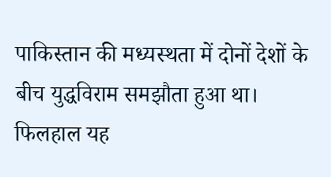पाकिस्तान की मध्यस्थता में दोनों देशों के बीच युद्धविराम समझौता हुआ था। फिलहाल यह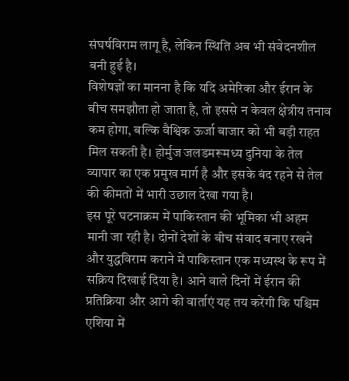संघर्षविराम लागू है, लेकिन स्थिति अब भी संवेदनशील बनी हुई है।
विशेषज्ञों का मानना है कि यदि अमेरिका और ईरान के बीच समझौता हो जाता है, तो इससे न केवल क्षेत्रीय तनाव कम होगा, बल्कि वैश्विक ऊर्जा बाजार को भी बड़ी राहत मिल सकती है। होर्मुज जलडमरूमध्य दुनिया के तेल व्यापार का एक प्रमुख मार्ग है और इसके बंद रहने से तेल की कीमतों में भारी उछाल देखा गया है।
इस पूरे घटनाक्रम में पाकिस्तान की भूमिका भी अहम मानी जा रही है। दोनों देशों के बीच संवाद बनाए रखने और युद्धविराम कराने में पाकिस्तान एक मध्यस्थ के रूप में सक्रिय दिखाई दिया है। आने वाले दिनों में ईरान की प्रतिक्रिया और आगे की वार्ताएं यह तय करेंगी कि पश्चिम एशिया में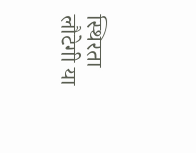स्थिरता लौटेगी या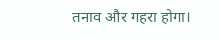तनाव और गहरा होगा।